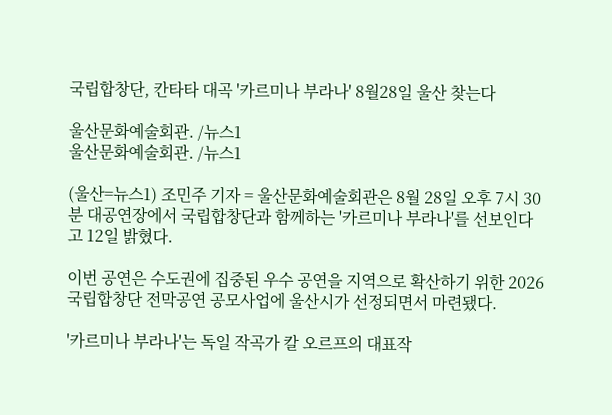국립합창단, 칸타타 대곡 '카르미나 부라나' 8월28일 울산 찾는다

울산문화예술회관. /뉴스1
울산문화예술회관. /뉴스1

(울산=뉴스1) 조민주 기자 = 울산문화예술회관은 8월 28일 오후 7시 30분 대공연장에서 국립합창단과 함께하는 '카르미나 부라나'를 선보인다고 12일 밝혔다.

이번 공연은 수도권에 집중된 우수 공연을 지역으로 확산하기 위한 2026 국립합창단 전막공연 공모사업에 울산시가 선정되면서 마련됐다.

'카르미나 부라나'는 독일 작곡가 칼 오르프의 대표작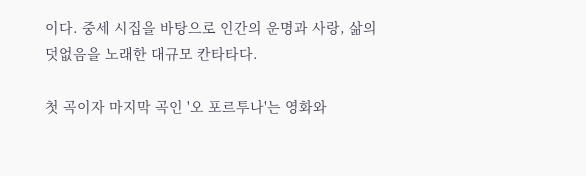이다. 중세 시집을 바탕으로 인간의 운명과 사랑, 삶의 덧없음을 노래한 대규모 칸타타다.

첫 곡이자 마지막 곡인 '오 포르투나'는 영화와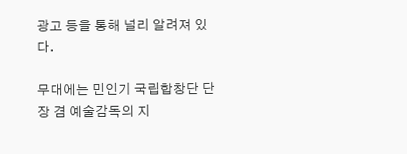광고 등을 통해 널리 알려져 있다.

무대에는 민인기 국립합창단 단장 겸 예술감독의 지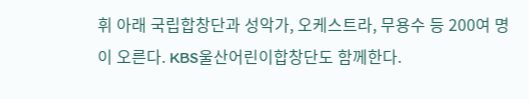휘 아래 국립합창단과 성악가, 오케스트라, 무용수 등 200여 명이 오른다. KBS울산어린이합창단도 함께한다.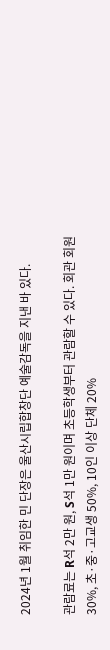2024년 1월 취임한 민 단장은 울산시립합창단 예술감독을 지낸 바 있다.

관람료는 R석 2만 원, S석 1만 원이며 초등학생부터 관람할 수 있다. 회관 회원 30%, 초·중·고교생 50%, 10인 이상 단체 20%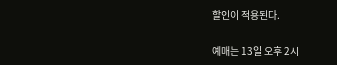할인이 적용된다.

예매는 13일 오후 2시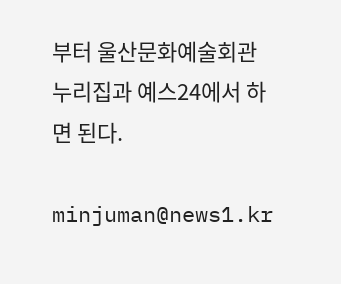부터 울산문화예술회관 누리집과 예스24에서 하면 된다.

minjuman@news1.kr